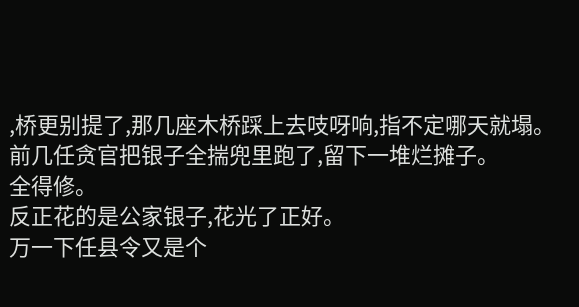,桥更别提了,那几座木桥踩上去吱呀响,指不定哪天就塌。
前几任贪官把银子全揣兜里跑了,留下一堆烂摊子。
全得修。
反正花的是公家银子,花光了正好。
万一下任县令又是个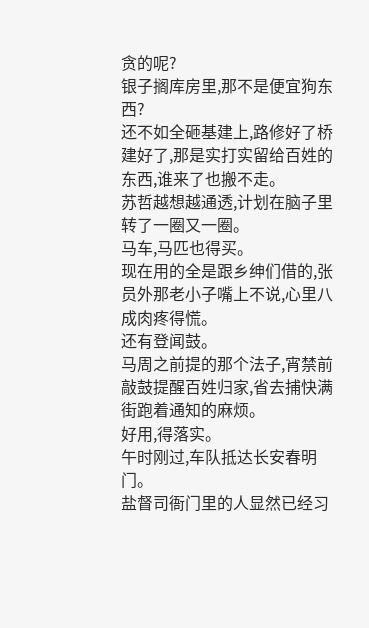贪的呢?
银子搁库房里,那不是便宜狗东西?
还不如全砸基建上,路修好了桥建好了,那是实打实留给百姓的东西,谁来了也搬不走。
苏哲越想越通透,计划在脑子里转了一圈又一圈。
马车,马匹也得买。
现在用的全是跟乡绅们借的,张员外那老小子嘴上不说,心里八成肉疼得慌。
还有登闻鼓。
马周之前提的那个法子,宵禁前敲鼓提醒百姓归家,省去捕快满街跑着通知的麻烦。
好用,得落实。
午时刚过,车队抵达长安春明门。
盐督司衙门里的人显然已经习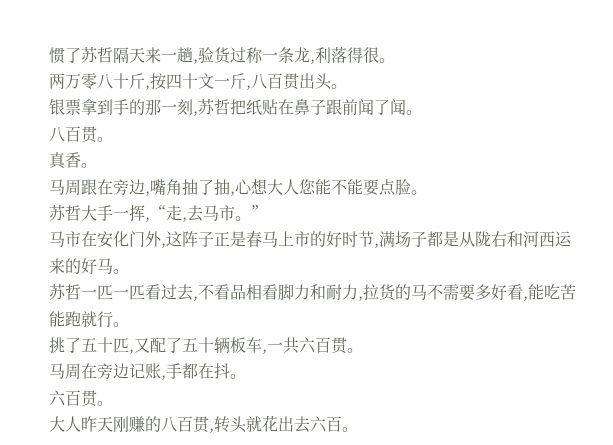惯了苏哲隔天来一趟,验货过称一条龙,利落得很。
两万零八十斤,按四十文一斤,八百贯出头。
银票拿到手的那一刻,苏哲把纸贴在鼻子跟前闻了闻。
八百贯。
真香。
马周跟在旁边,嘴角抽了抽,心想大人您能不能要点脸。
苏哲大手一挥,“走,去马市。”
马市在安化门外,这阵子正是春马上市的好时节,满场子都是从陇右和河西运来的好马。
苏哲一匹一匹看过去,不看品相看脚力和耐力,拉货的马不需要多好看,能吃苦能跑就行。
挑了五十匹,又配了五十辆板车,一共六百贯。
马周在旁边记账,手都在抖。
六百贯。
大人昨天刚赚的八百贯,转头就花出去六百。